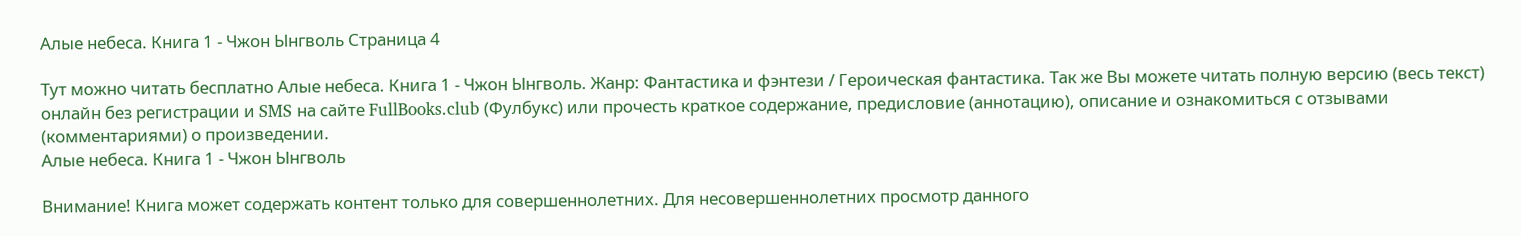Алые небеса. Книга 1 - Чжон Ынгволь Страница 4

Тут можно читать бесплатно Алые небеса. Книга 1 - Чжон Ынгволь. Жанр: Фантастика и фэнтези / Героическая фантастика. Так же Вы можете читать полную версию (весь текст) онлайн без регистрации и SMS на сайте FullBooks.club (Фулбукс) или прочесть краткое содержание, предисловие (аннотацию), описание и ознакомиться с отзывами (комментариями) о произведении.
Алые небеса. Книга 1 - Чжон Ынгволь

Внимание! Книга может содержать контент только для совершеннолетних. Для несовершеннолетних просмотр данного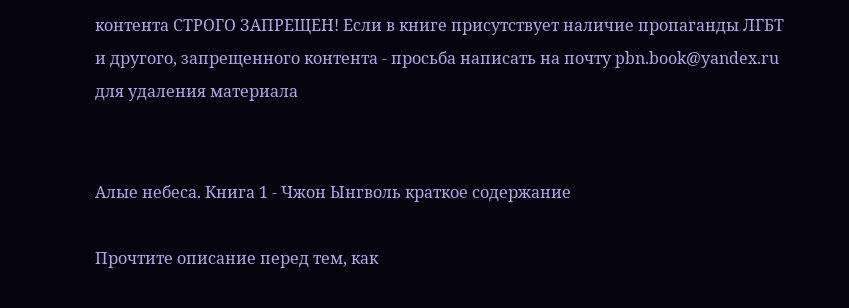контента СТРОГО ЗАПРЕЩЕН! Если в книге присутствует наличие пропаганды ЛГБТ и другого, запрещенного контента - просьба написать на почту pbn.book@yandex.ru для удаления материала


Алые небеса. Книга 1 - Чжон Ынгволь краткое содержание

Прочтите описание перед тем, как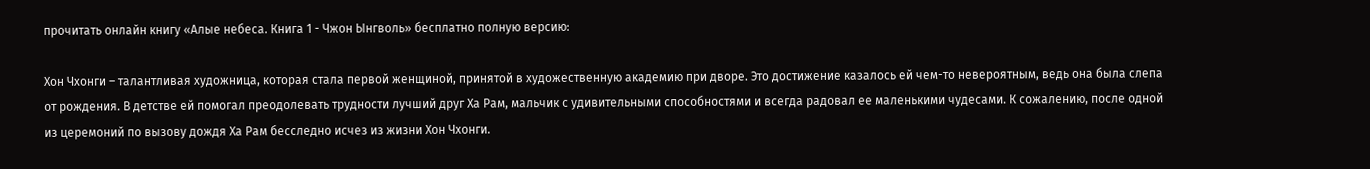прочитать онлайн книгу «Алые небеса. Книга 1 - Чжон Ынгволь» бесплатно полную версию:

Хон Чхонги – талантливая художница, которая стала первой женщиной, принятой в художественную академию при дворе. Это достижение казалось ей чем-то невероятным, ведь она была слепа от рождения. В детстве ей помогал преодолевать трудности лучший друг Ха Рам, мальчик с удивительными способностями и всегда радовал ее маленькими чудесами. К сожалению, после одной из церемоний по вызову дождя Ха Рам бесследно исчез из жизни Хон Чхонги.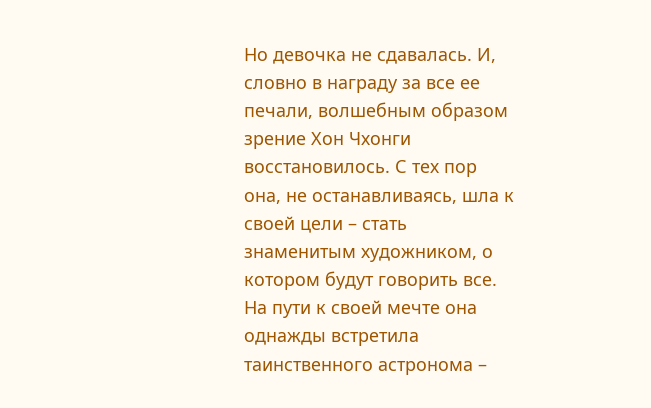Но девочка не сдавалась. И, словно в награду за все ее печали, волшебным образом зрение Хон Чхонги восстановилось. С тех пор она, не останавливаясь, шла к своей цели – стать знаменитым художником, о котором будут говорить все.
На пути к своей мечте она однажды встретила таинственного астронома –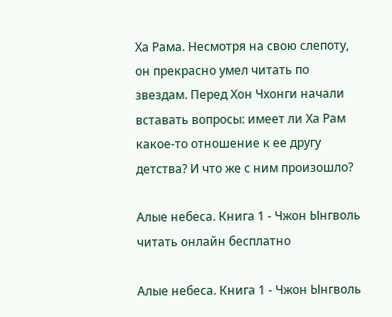Ха Рама. Несмотря на свою слепоту, он прекрасно умел читать по звездам. Перед Хон Чхонги начали вставать вопросы: имеет ли Ха Рам какое-то отношение к ее другу детства? И что же с ним произошло?

Алые небеса. Книга 1 - Чжон Ынгволь читать онлайн бесплатно

Алые небеса. Книга 1 - Чжон Ынгволь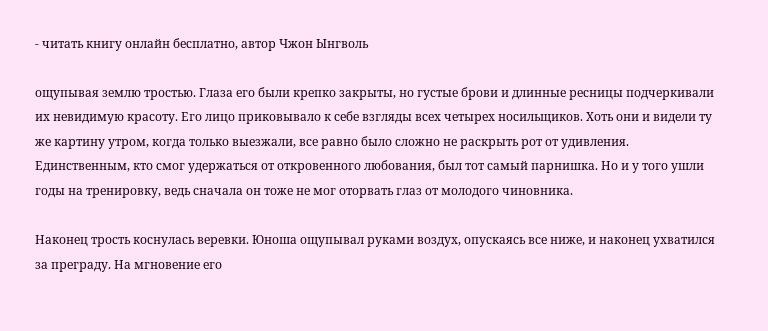- читать книгу онлайн бесплатно, автор Чжон Ынгволь

ощупывая землю тростью. Глаза его были крепко закрыты, но густые брови и длинные ресницы подчеркивали их невидимую красоту. Его лицо приковывало к себе взгляды всех четырех носильщиков. Хоть они и видели ту же картину утром, когда только выезжали, все равно было сложно не раскрыть рот от удивления. Единственным, кто смог удержаться от откровенного любования, был тот самый парнишка. Но и у того ушли годы на тренировку, ведь сначала он тоже не мог оторвать глаз от молодого чиновника.

Наконец трость коснулась веревки. Юноша ощупывал руками воздух, опускаясь все ниже, и наконец ухватился за преграду. На мгновение его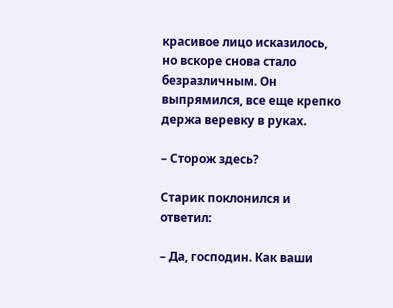красивое лицо исказилось, но вскоре снова стало безразличным. Он выпрямился, все еще крепко держа веревку в руках.

– Сторож здесь?

Старик поклонился и ответил:

– Да, господин. Как ваши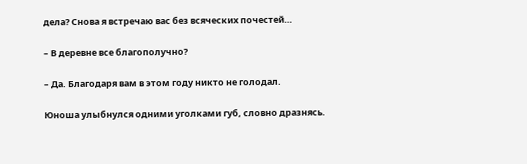дела? Снова я встречаю вас без всяческих почестей…

– В деревне все благополучно?

– Да. Благодаря вам в этом году никто не голодал.

Юноша улыбнулся одними уголками губ, словно дразнясь.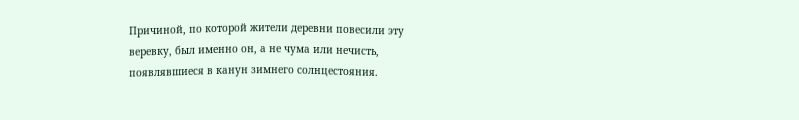Причиной, по которой жители деревни повесили эту веревку, был именно он, а не чума или нечисть, появлявшиеся в канун зимнего солнцестояния.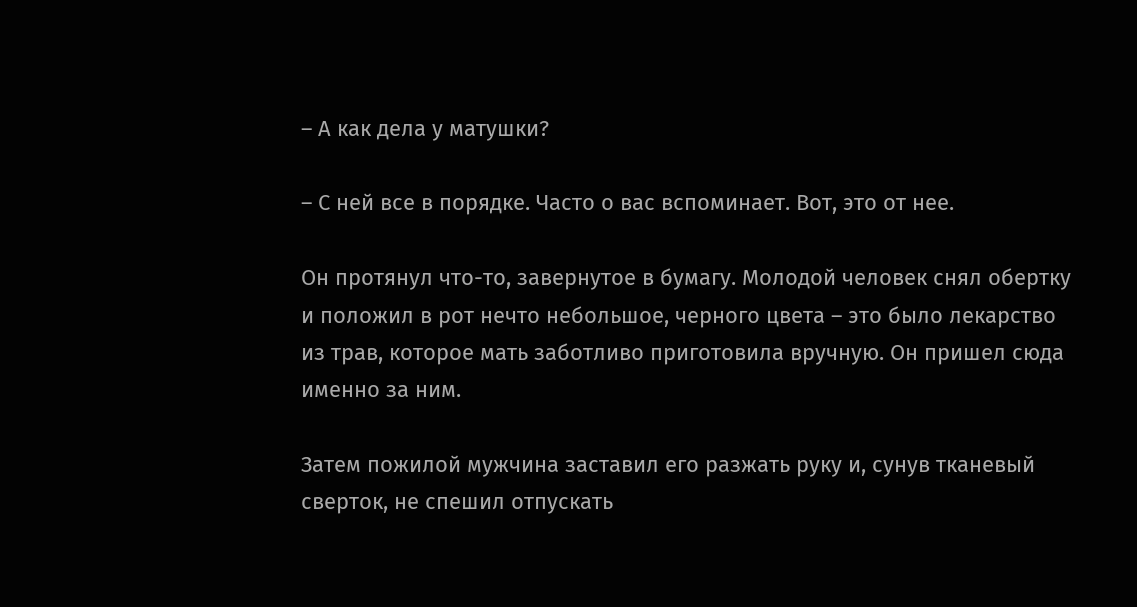– А как дела у матушки?

– С ней все в порядке. Часто о вас вспоминает. Вот, это от нее.

Он протянул что-то, завернутое в бумагу. Молодой человек снял обертку и положил в рот нечто небольшое, черного цвета – это было лекарство из трав, которое мать заботливо приготовила вручную. Он пришел сюда именно за ним.

Затем пожилой мужчина заставил его разжать руку и, сунув тканевый сверток, не спешил отпускать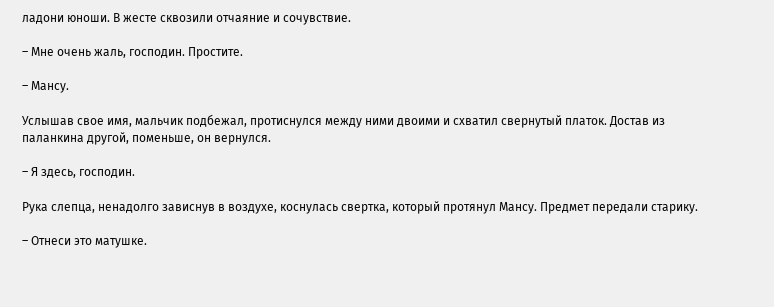ладони юноши. В жесте сквозили отчаяние и сочувствие.

– Мне очень жаль, господин. Простите.

– Мансу.

Услышав свое имя, мальчик подбежал, протиснулся между ними двоими и схватил свернутый платок. Достав из паланкина другой, поменьше, он вернулся.

– Я здесь, господин.

Рука слепца, ненадолго зависнув в воздухе, коснулась свертка, который протянул Мансу. Предмет передали старику.

– Отнеси это матушке.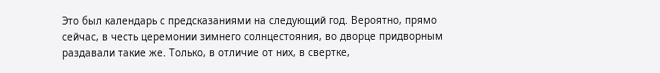Это был календарь с предсказаниями на следующий год. Вероятно, прямо сейчас, в честь церемонии зимнего солнцестояния, во дворце придворным раздавали такие же. Только, в отличие от них, в свертке,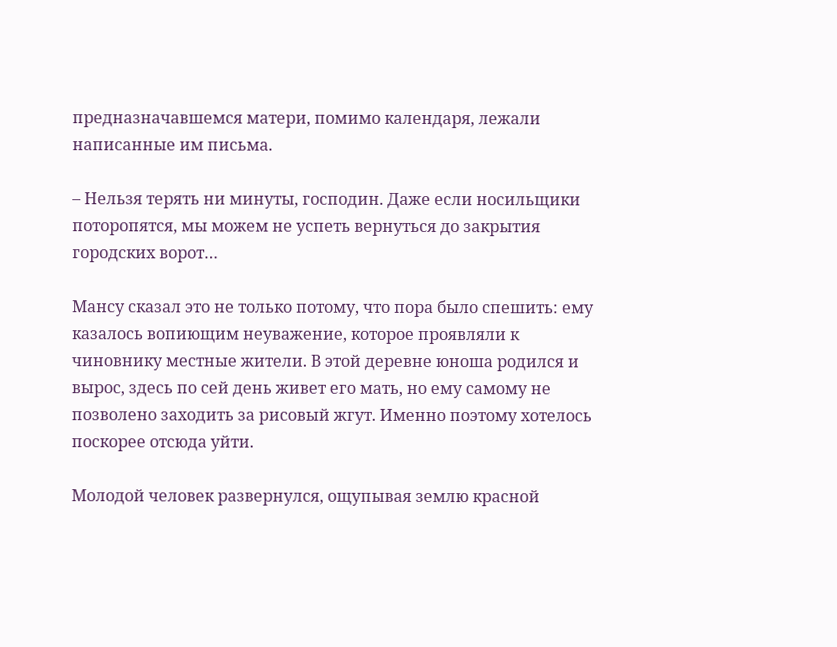предназначавшемся матери, помимо календаря, лежали написанные им письма.

– Нельзя терять ни минуты, господин. Даже если носильщики поторопятся, мы можем не успеть вернуться до закрытия городских ворот…

Мансу сказал это не только потому, что пора было спешить: ему казалось вопиющим неуважение, которое проявляли к чиновнику местные жители. В этой деревне юноша родился и вырос, здесь по сей день живет его мать, но ему самому не позволено заходить за рисовый жгут. Именно поэтому хотелось поскорее отсюда уйти.

Молодой человек развернулся, ощупывая землю красной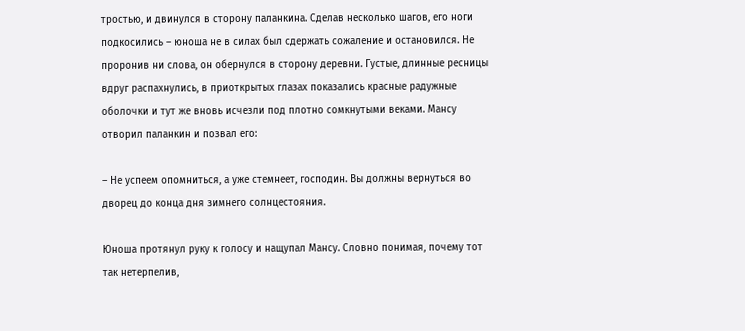тростью, и двинулся в сторону паланкина. Сделав несколько шагов, его ноги подкосились – юноша не в силах был сдержать сожаление и остановился. Не проронив ни слова, он обернулся в сторону деревни. Густые, длинные ресницы вдруг распахнулись, в приоткрытых глазах показались красные радужные оболочки и тут же вновь исчезли под плотно сомкнутыми веками. Мансу отворил паланкин и позвал его:

– Не успеем опомниться, а уже стемнеет, господин. Вы должны вернуться во дворец до конца дня зимнего солнцестояния.

Юноша протянул руку к голосу и нащупал Мансу. Словно понимая, почему тот так нетерпелив,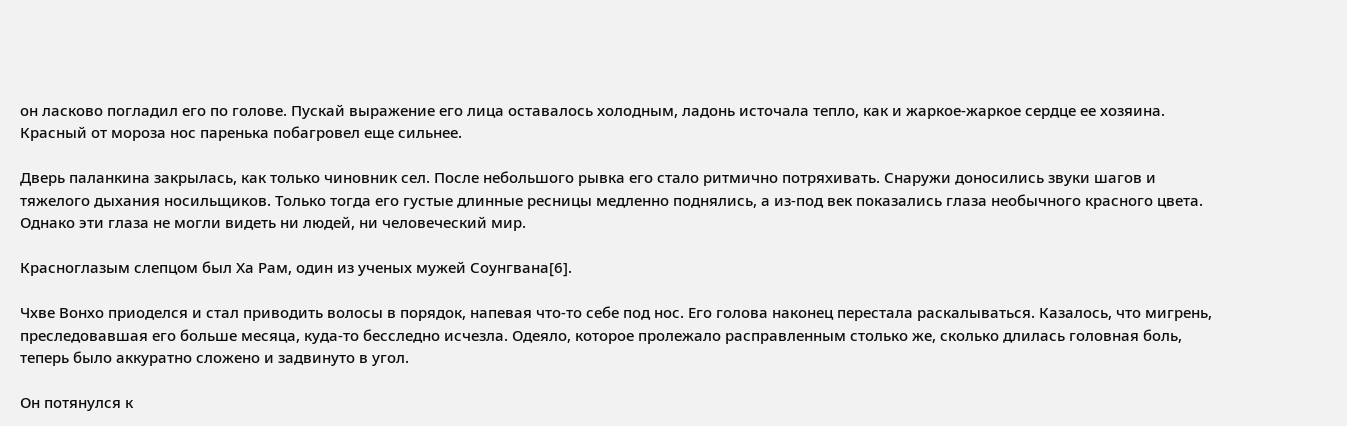он ласково погладил его по голове. Пускай выражение его лица оставалось холодным, ладонь источала тепло, как и жаркое-жаркое сердце ее хозяина. Красный от мороза нос паренька побагровел еще сильнее.

Дверь паланкина закрылась, как только чиновник сел. После небольшого рывка его стало ритмично потряхивать. Снаружи доносились звуки шагов и тяжелого дыхания носильщиков. Только тогда его густые длинные ресницы медленно поднялись, а из-под век показались глаза необычного красного цвета. Однако эти глаза не могли видеть ни людей, ни человеческий мир.

Красноглазым слепцом был Ха Рам, один из ученых мужей Соунгвана[6].

Чхве Вонхо приоделся и стал приводить волосы в порядок, напевая что-то себе под нос. Его голова наконец перестала раскалываться. Казалось, что мигрень, преследовавшая его больше месяца, куда-то бесследно исчезла. Одеяло, которое пролежало расправленным столько же, сколько длилась головная боль, теперь было аккуратно сложено и задвинуто в угол.

Он потянулся к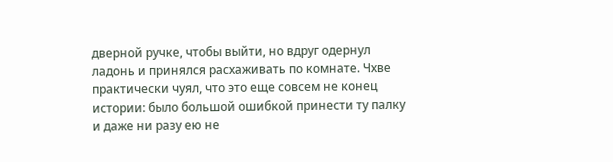дверной ручке, чтобы выйти, но вдруг одернул ладонь и принялся расхаживать по комнате. Чхве практически чуял, что это еще совсем не конец истории: было большой ошибкой принести ту палку и даже ни разу ею не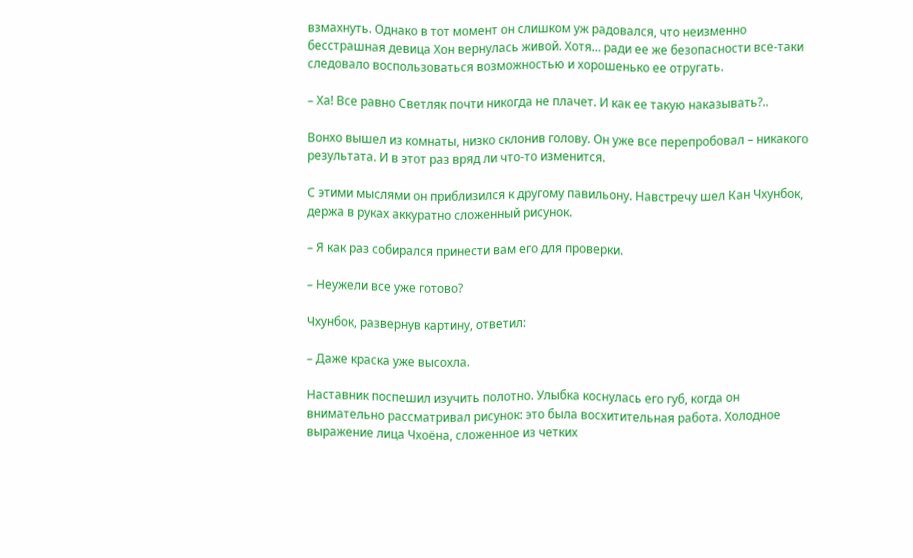взмахнуть. Однако в тот момент он слишком уж радовался, что неизменно бесстрашная девица Хон вернулась живой. Хотя… ради ее же безопасности все-таки следовало воспользоваться возможностью и хорошенько ее отругать.

– Ха! Все равно Светляк почти никогда не плачет. И как ее такую наказывать?..

Вонхо вышел из комнаты, низко склонив голову. Он уже все перепробовал – никакого результата. И в этот раз вряд ли что-то изменится.

С этими мыслями он приблизился к другому павильону. Навстречу шел Кан Чхунбок, держа в руках аккуратно сложенный рисунок.

– Я как раз собирался принести вам его для проверки.

– Неужели все уже готово?

Чхунбок, развернув картину, ответил:

– Даже краска уже высохла.

Наставник поспешил изучить полотно. Улыбка коснулась его губ, когда он внимательно рассматривал рисунок: это была восхитительная работа. Холодное выражение лица Чхоёна, сложенное из четких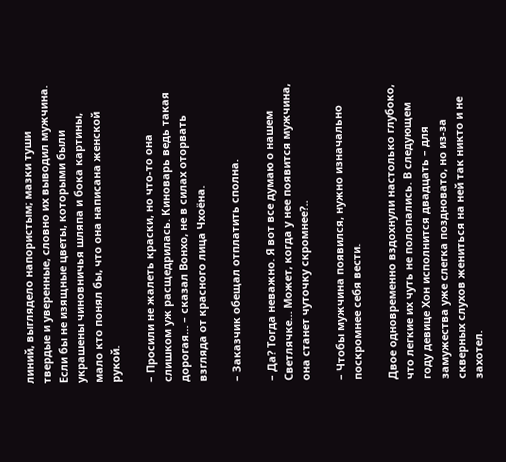линий, выглядело напористым; мазки туши твердые и уверенные, словно их выводил мужчина. Если бы не изящные цветы, которыми были украшены чиновничья шляпа и бока картины, мало кто понял бы, что она написана женской рукой.

– Просили не жалеть краски, но что-то она слишком уж расщедрилась. Киноварь ведь такая дорогая… – сказал Вонхо, не в силах оторвать взгляда от красного лица Чхоёна.

– Заказчик обещал отплатить сполна.

– Да? Тогда неважно. Я вот все думаю о нашем Светлячке… Может, когда у нее появится мужчина, она станет чуточку скромнее?..

– Чтобы мужчина появился, нужно изначально поскромнее себя вести.

Двое одновременно вздохнули настолько глубоко, что легкие их чуть не полопались. В следующем году девице Хон исполнится двадцать – для замужества уже слегка поздновато, но из-за скверных слухов жениться на ней так никто и не захотел.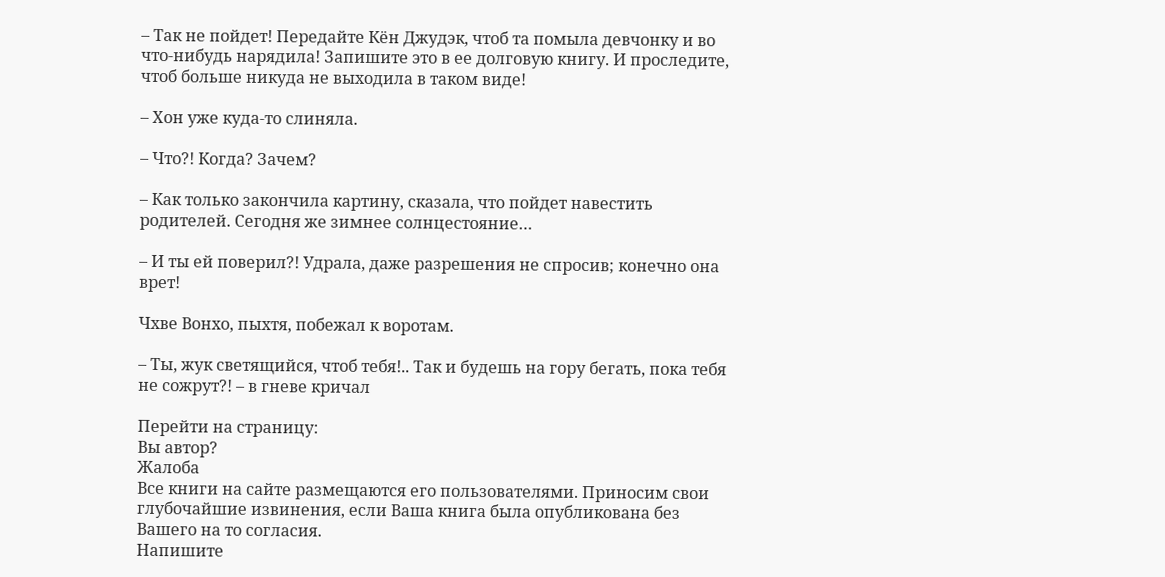– Так не пойдет! Передайте Кён Джудэк, чтоб та помыла девчонку и во что-нибудь нарядила! Запишите это в ее долговую книгу. И проследите, чтоб больше никуда не выходила в таком виде!

– Хон уже куда-то слиняла.

– Что?! Когда? Зачем?

– Как только закончила картину, сказала, что пойдет навестить родителей. Сегодня же зимнее солнцестояние…

– И ты ей поверил?! Удрала, даже разрешения не спросив; конечно она врет!

Чхве Вонхо, пыхтя, побежал к воротам.

– Ты, жук светящийся, чтоб тебя!.. Так и будешь на гору бегать, пока тебя не сожрут?! – в гневе кричал

Перейти на страницу:
Вы автор?
Жалоба
Все книги на сайте размещаются его пользователями. Приносим свои глубочайшие извинения, если Ваша книга была опубликована без Вашего на то согласия.
Напишите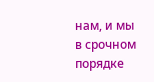нам, и мы в срочном порядке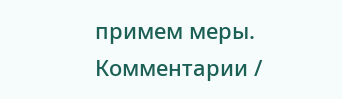примем меры.
Комментарии /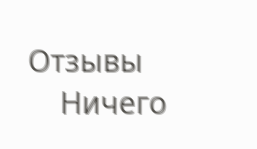Отзывы
    Ничего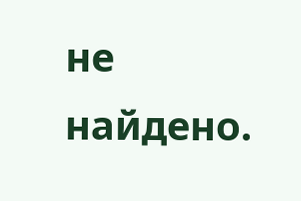не найдено.